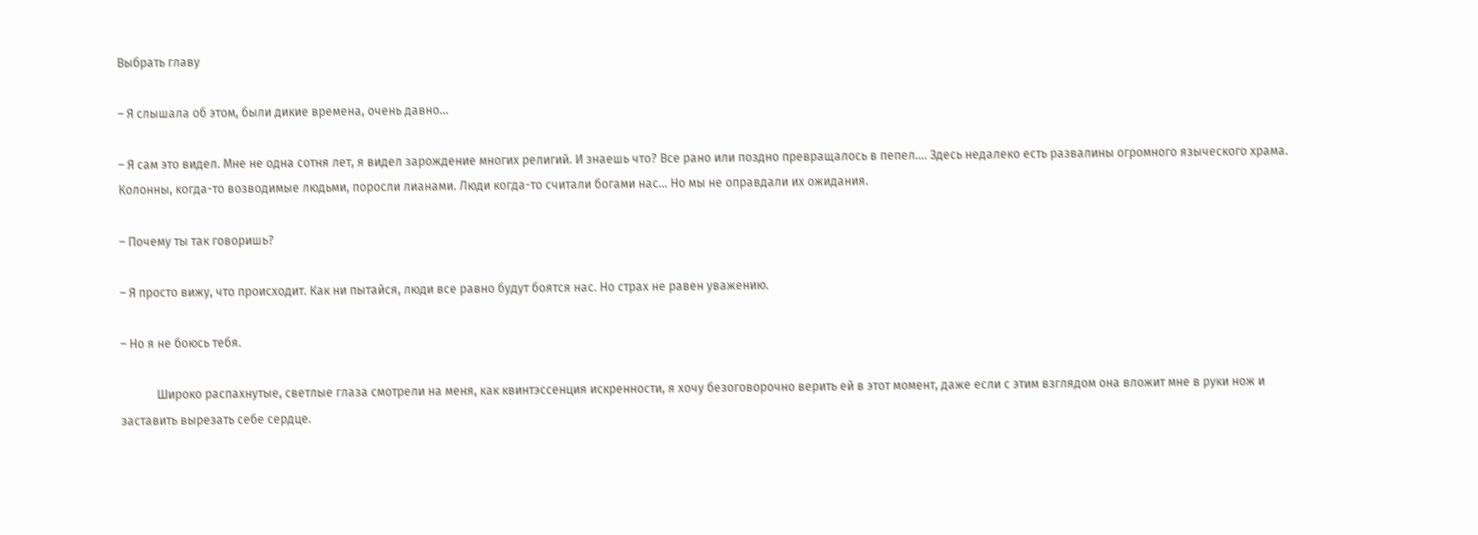Выбрать главу

– Я слышала об этом, были дикие времена, очень давно...

– Я сам это видел. Мне не одна сотня лет, я видел зарождение многих религий. И знаешь что? Все рано или поздно превращалось в пепел.... Здесь недалеко есть развалины огромного языческого храма. Колонны, когда-то возводимые людьми, поросли лианами. Люди когда-то считали богами нас... Но мы не оправдали их ожидания.

– Почему ты так говоришь?

– Я просто вижу, что происходит. Как ни пытайся, люди все равно будут боятся нас. Но страх не равен уважению.

– Но я не боюсь тебя.

            Широко распахнутые, светлые глаза смотрели на меня, как квинтэссенция искренности, я хочу безоговорочно верить ей в этот момент, даже если с этим взглядом она вложит мне в руки нож и заставить вырезать себе сердце.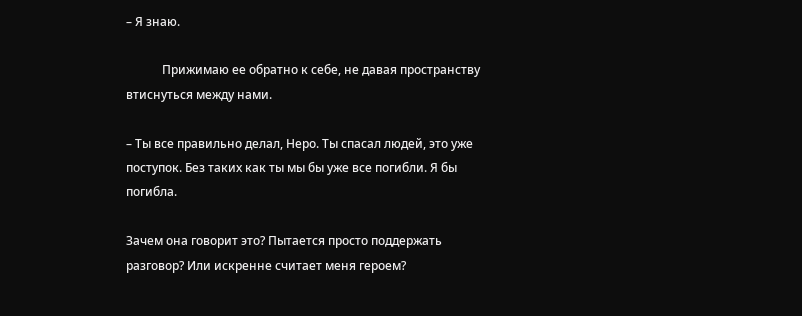– Я знаю.

            Прижимаю ее обратно к себе, не давая пространству втиснуться между нами.

– Ты все правильно делал, Неро. Ты спасал людей, это уже поступок. Без таких как ты мы бы уже все погибли. Я бы погибла.

Зачем она говорит это? Пытается просто поддержать разговор? Или искренне считает меня героем?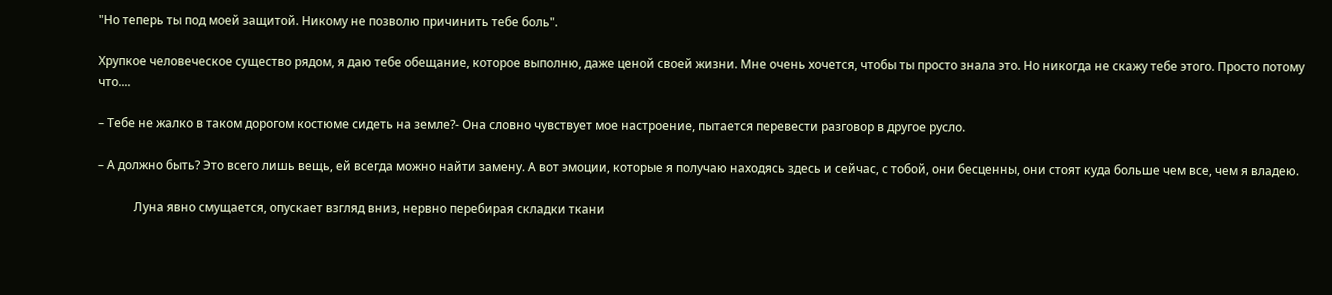"Но теперь ты под моей защитой. Никому не позволю причинить тебе боль".

Хрупкое человеческое существо рядом, я даю тебе обещание, которое выполню, даже ценой своей жизни. Мне очень хочется, чтобы ты просто знала это. Но никогда не скажу тебе этого. Просто потому что....

– Тебе не жалко в таком дорогом костюме сидеть на земле?- Она словно чувствует мое настроение, пытается перевести разговор в другое русло.

– А должно быть? Это всего лишь вещь, ей всегда можно найти замену. А вот эмоции, которые я получаю находясь здесь и сейчас, с тобой, они бесценны, они стоят куда больше чем все, чем я владею.

            Луна явно смущается, опускает взгляд вниз, нервно перебирая складки ткани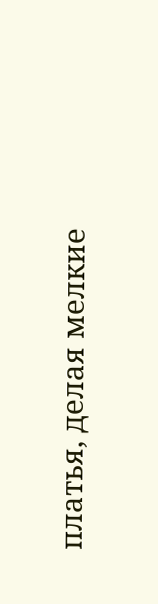платья, делая мелкие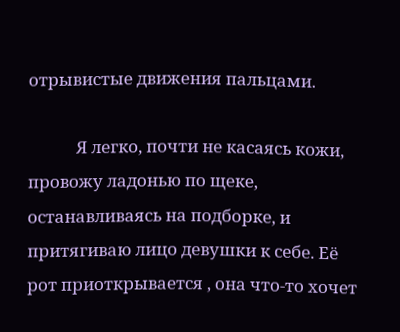отрывистые движения пальцами.

            Я легко, почти не касаясь кожи, провожу ладонью по щеке, останавливаясь на подборке, и притягиваю лицо девушки к себе. Её рот приоткрывается , она что-то хочет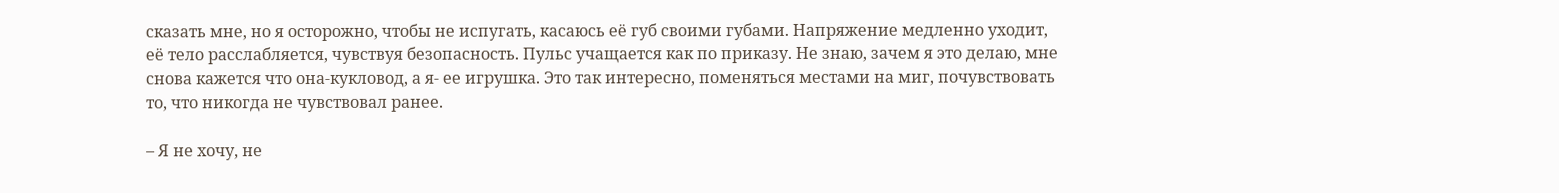сказать мне, но я осторожно, чтобы не испугать, касаюсь её губ своими губами. Напряжение медленно уходит,  её тело расслабляется, чувствуя безопасность. Пульс учащается как по приказу. Не знаю, зачем я это делаю, мне снова кажется что она-кукловод, а я- ее игрушка. Это так интересно, поменяться местами на миг, почувствовать то, что никогда не чувствовал ранее.

– Я не хочу, не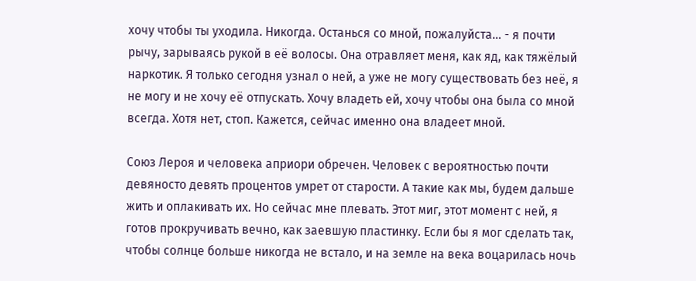хочу чтобы ты уходила. Никогда. Останься со мной, пожалуйста... - я почти рычу, зарываясь рукой в её волосы. Она отравляет меня, как яд, как тяжёлый наркотик. Я только сегодня узнал о ней, а уже не могу существовать без неё, я не могу и не хочу её отпускать. Хочу владеть ей, хочу чтобы она была со мной всегда. Хотя нет, стоп. Кажется, сейчас именно она владеет мной.

Союз Лероя и человека априори обречен. Человек с вероятностью почти девяносто девять процентов умрет от старости. А такие как мы, будем дальше жить и оплакивать их. Но сейчас мне плевать. Этот миг, этот момент с ней, я готов прокручивать вечно, как заевшую пластинку. Если бы я мог сделать так, чтобы солнце больше никогда не встало, и на земле на века воцарилась ночь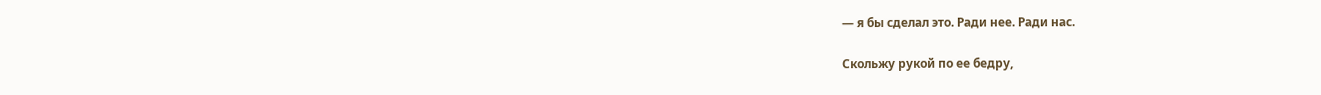— я бы сделал это. Ради нее. Ради нас.

Скольжу рукой по ее бедру,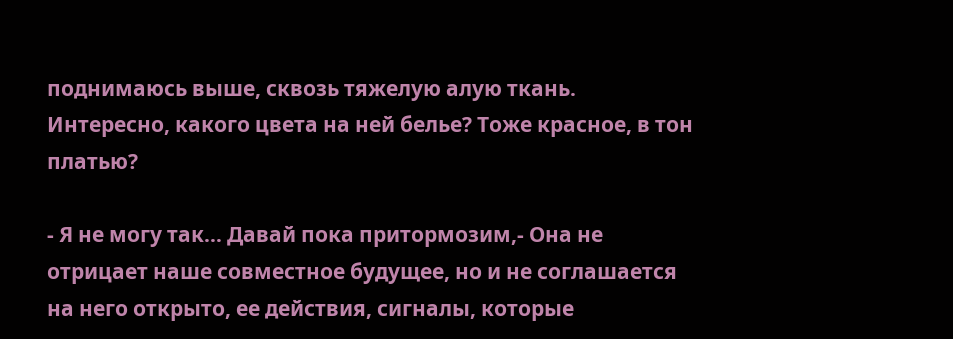поднимаюсь выше, сквозь тяжелую алую ткань. Интересно, какого цвета на ней белье? Тоже красное, в тон платью?

- Я не могу так… Давай пока притормозим,- Она не отрицает наше совместное будущее, но и не соглашается на него открыто, ее действия, сигналы, которые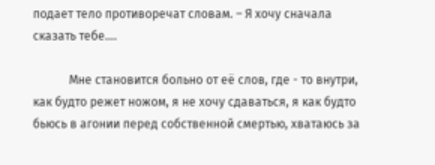подает тело противоречат словам. – Я хочу сначала сказать тебе….

            Мне становится больно от её слов, где - то внутри, как будто режет ножом, я не хочу сдаваться, я как будто бьюсь в агонии перед собственной смертью, хватаюсь за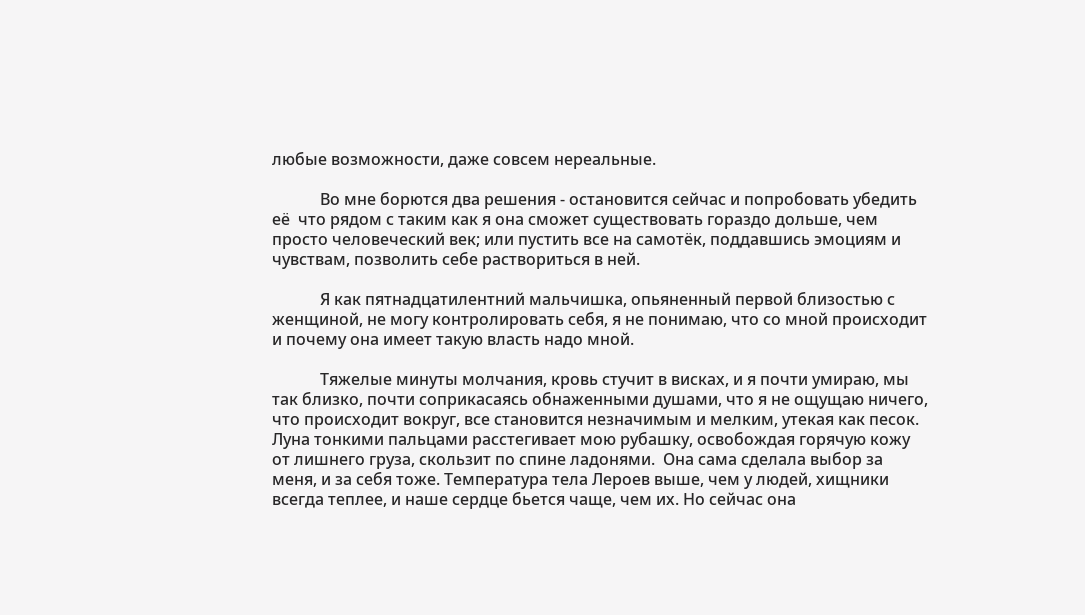любые возможности, даже совсем нереальные.

            Во мне борются два решения - остановится сейчас и попробовать убедить её  что рядом с таким как я она сможет существовать гораздо дольше, чем просто человеческий век; или пустить все на самотёк, поддавшись эмоциям и чувствам, позволить себе раствориться в ней.

            Я как пятнадцатилентний мальчишка, опьяненный первой близостью с женщиной, не могу контролировать себя, я не понимаю, что со мной происходит и почему она имеет такую власть надо мной.

            Тяжелые минуты молчания, кровь стучит в висках, и я почти умираю, мы так близко, почти соприкасаясь обнаженными душами, что я не ощущаю ничего, что происходит вокруг, все становится незначимым и мелким, утекая как песок. Луна тонкими пальцами расстегивает мою рубашку, освобождая горячую кожу от лишнего груза, скользит по спине ладонями.  Она сама сделала выбор за меня, и за себя тоже. Температура тела Лероев выше, чем у людей, хищники всегда теплее, и наше сердце бьется чаще, чем их. Но сейчас она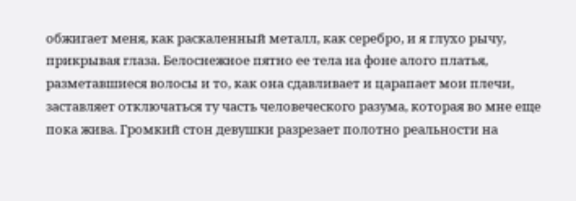обжигает меня, как раскаленный металл, как серебро, и я глухо рычу, прикрывая глаза. Белоснежное пятно ее тела на фоне алого платья, разметавшиеся волосы и то, как она сдавливает и царапает мои плечи, заставляет отключаться ту часть человеческого разума, которая во мне еще пока жива. Громкий стон девушки разрезает полотно реальности на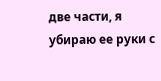две части, я убираю ее руки с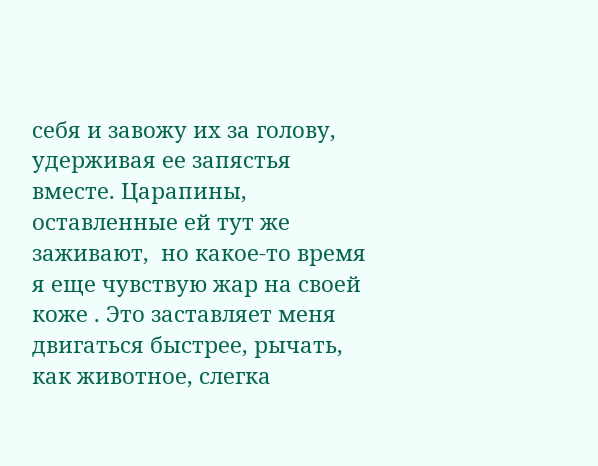себя и завожу их за голову, удерживая ее запястья вместе. Царапины, оставленные ей тут же заживают,  но какое-то время я еще чувствую жар на своей коже . Это заставляет меня двигаться быстрее, рычать, как животное, слегка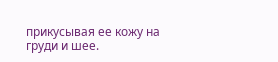прикусывая ее кожу на груди и шее.